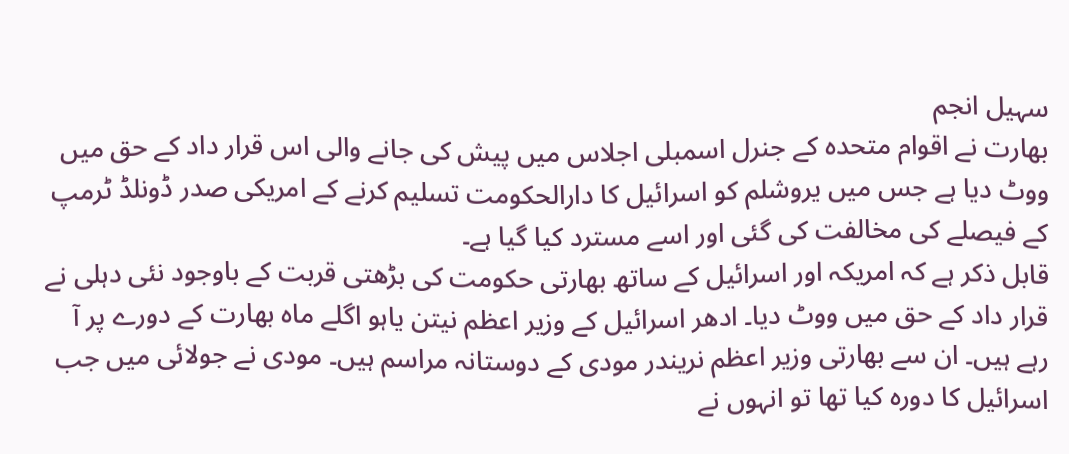سہیل انجم
بھارت نے اقوام متحدہ کے جنرل اسمبلی اجلاس میں پیش کی جانے والی اس قرار داد کے حق میں ووٹ دیا ہے جس میں یروشلم کو اسرائیل کا دارالحکومت تسلیم کرنے کے امریکی صدر ڈونلڈ ٹرمپ کے فیصلے کی مخالفت کی گئی اور اسے مسترد کیا گیا ہے۔
قابل ذکر ہے کہ امریکہ اور اسرائیل کے ساتھ بھارتی حکومت کی بڑھتی قربت کے باوجود نئی دہلی نے قرار داد کے حق میں ووٹ دیا۔ ادھر اسرائیل کے وزیر اعظم نیتن یاہو اگلے ماہ بھارت کے دورے پر آ رہے ہیں۔ ان سے بھارتی وزیر اعظم نریندر مودی کے دوستانہ مراسم ہیں۔ مودی نے جولائی میں جب اسرائیل کا دورہ کیا تھا تو انہوں نے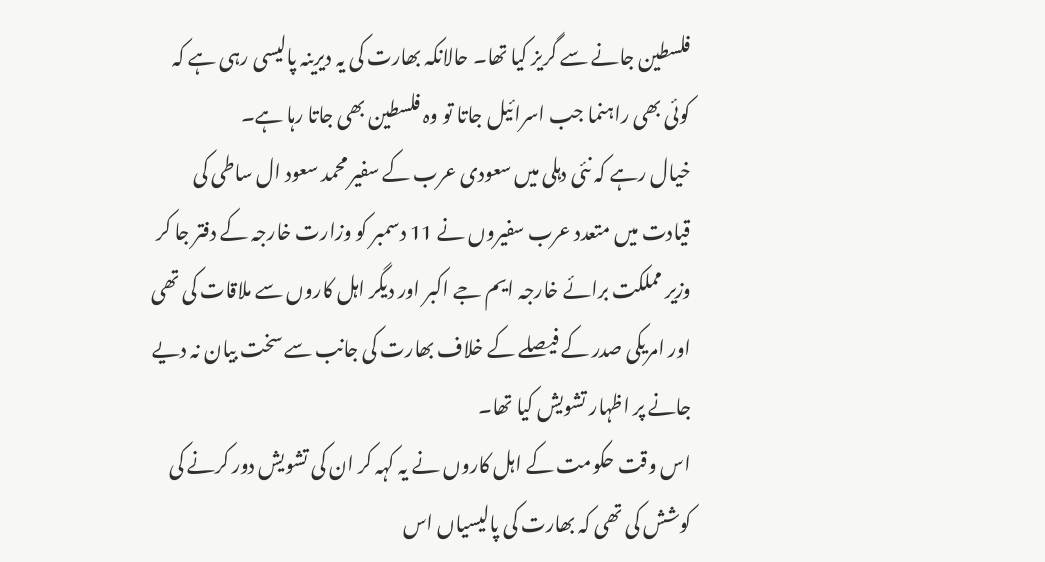فلسطین جانے سے گریز کیا تھا۔ حالانکہ بھارت کی یہ دیرینہ پالیسی رہی ہے کہ کوئی بھی راہنما جب اسرائیل جاتا تو وہ فلسطین بھی جاتا رہا ہے۔
خیال رہے کہ نئی دہلی میں سعودی عرب کے سفیر محمد سعود ال ساطی کی قیادت میں متعدد عرب سفیروں نے 11 دسمبر کو وزارت خارجہ کے دفتر جا کر وزیر مملکت برائے خارجہ ایم جے اکبر اور دیگر اہل کاروں سے ملاقات کی تھی اور امریکی صدر کے فیصلے کے خلاف بھارت کی جانب سے سخت بیان نہ دیے جانے پر اظہار تشویش کیا تھا۔
اس وقت حکومت کے اہل کاروں نے یہ کہہ کر ان کی تشویش دور کرنے کی کوشش کی تھی کہ بھارت کی پالیسیاں اس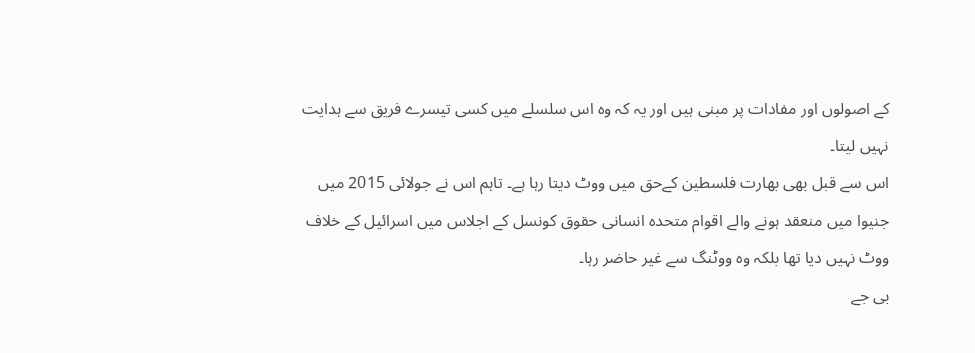کے اصولوں اور مفادات پر مبنی ہیں اور یہ کہ وہ اس سلسلے میں کسی تیسرے فریق سے ہدایت نہیں لیتا۔
اس سے قبل بھی بھارت فلسطین کےحق میں ووٹ دیتا رہا ہے۔ تاہم اس نے جولائی 2015 میں جنیوا میں منعقد ہونے والے اقوام متحدہ انسانی حقوق کونسل کے اجلاس میں اسرائیل کے خلاف ووٹ نہیں دیا تھا بلکہ وہ ووٹنگ سے غیر حاضر رہا۔
بی جے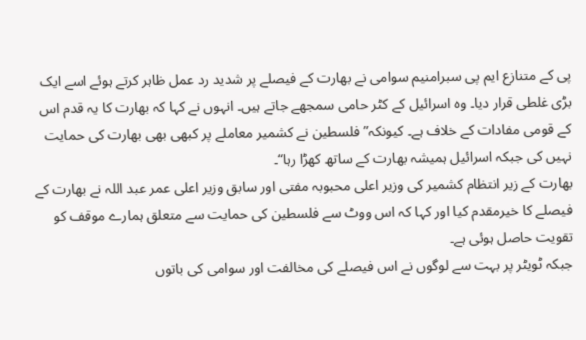پی کے متنازع ایم پی سبرامنیم سوامی نے بھارت کے فیصلے پر شديد رد عمل ظاہر کرتے ہوئے اسے ایک بڑی غلطی قرار دیا۔ وہ اسرائیل کے کٹر حامی سمجھے جاتے ہیں۔ انہوں نے کہا کہ بھارت کا یہ قدم اس کے قومی مفادات کے خلاف ہے۔ کیونکہ” فلسطین نے کشمیر معاملے پر کبھی بھی بھارت کی حمایت نہیں کی جبکہ اسرائیل ہمیشہ بھارت کے ساتھ کھڑا رہا“۔
بھارت کے زیر انتظام کشمیر کی وزیر اعلی محبوبہ مفتی اور سابق وزیر اعلی عمر عبد اللہ نے بھارت کے فیصلے کا خیرمقدم کیا اور کہا کہ اس ووٹ سے فلسطین کی حمایت سے متعلق ہمارے موقف کو تقویت حاصل ہوئی ہے۔
جبکہ ٹویٹر پر بہت سے لوگوں نے اس فیصلے کی مخالفت اور سوامی کی باتوں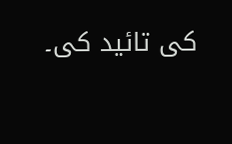کی تائید کی۔